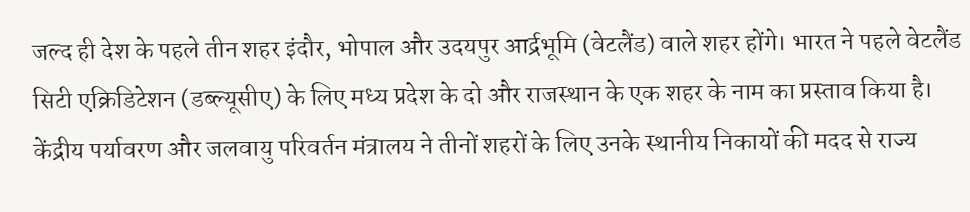जल्द ही देश के पहले तीन शहर इंदौर, भोपाल और उदयपुर आर्द्रभूमि (वेटलैंड) वाले शहर होंगे। भारत ने पहले वेटलैंड सिटी एक्रिडिटेशन (डब्ल्यूसीए) के लिए मध्य प्रदेश के दो और राजस्थान के एक शहर के नाम का प्रस्ताव किया है। केंद्रीय पर्यावरण और जलवायु परिवर्तन मंत्रालय ने तीनों शहरों के लिए उनके स्थानीय निकायों की मदद से राज्य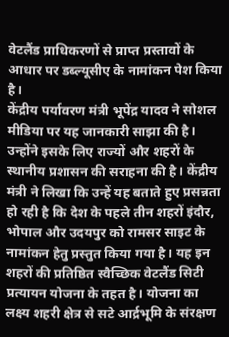वेटलैंड प्राधिकरणों से प्राप्त प्रस्तावों के आधार पर डब्ल्यूसीए के नामांकन पेश किया है।
केंद्रीय पर्यावरण मंत्री भूपेंद्र यादव ने सोशल मीडिया पर यह जानकारी साझा की है। उन्होंने इसके लिए राज्यों और शहरों के स्थानीय प्रशासन की सराहना की है। केंद्रीय मंत्री ने लिखा कि उन्हें यह बताते हुए प्रसन्नता हो रही है कि देश के पहले तीन शहरों इंदौर, भोपाल और उदयपुर को रामसर साइट के नामांकन हेतु प्रस्तुत किया गया है। यह इन शहरों की प्रतिष्ठित स्वैच्छिक वेटलैंड सिटी प्रत्यायन योजना के तहत है। योजना का लक्ष्य शहरी क्षेत्र से सटे आर्द्रभूमि के संरक्षण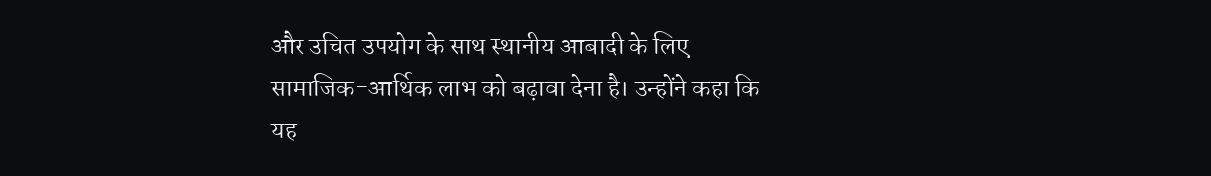और उचित उपयोग के साथ स्थानीय आबादी के लिए सामाजिक-आर्थिक लाभ को बढ़ावा देना है। उन्होंने कहा कि यह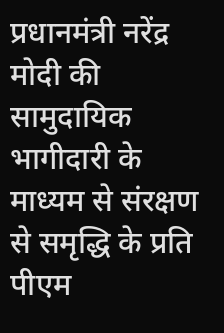प्रधानमंत्री नरेंद्र मोदी की सामुदायिक भागीदारी के माध्यम से संरक्षण से समृद्धि के प्रति पीएम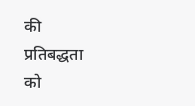की प्रतिबद्धता को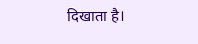दिखाता है।